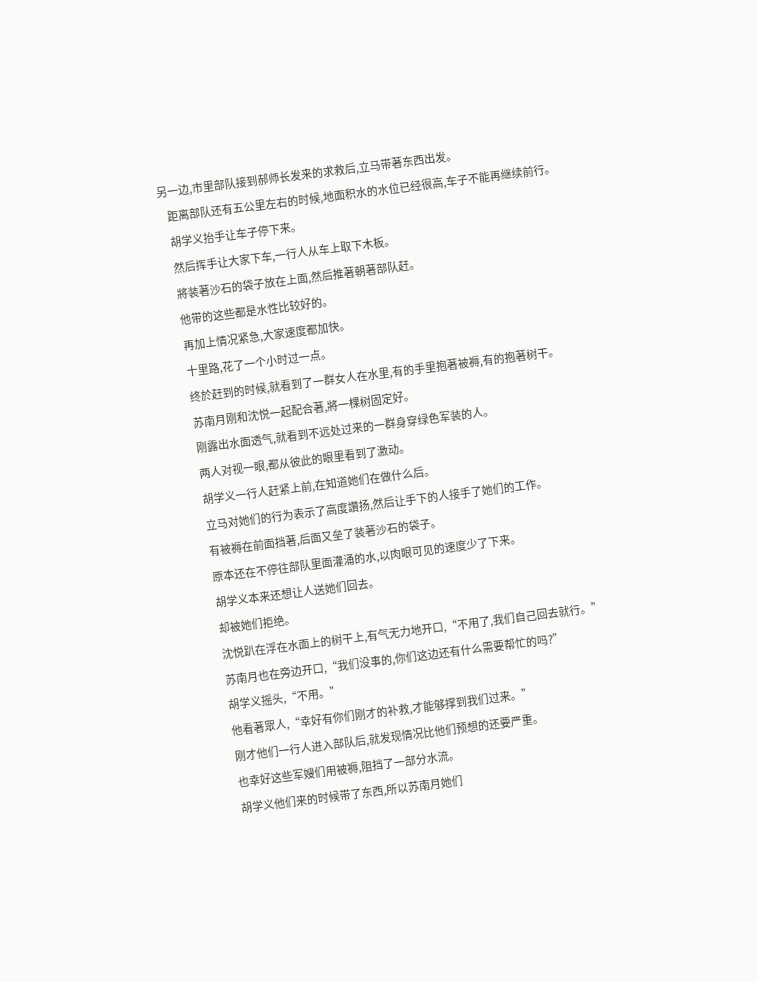另一边,市里部队接到郝师长发来的求救后,立马带著东西出发。
    距离部队还有五公里左右的时候,地面积水的水位已经很高,车子不能再继续前行。
    胡学义抬手让车子停下来。
    然后挥手让大家下车,一行人从车上取下木板。
    將装著沙石的袋子放在上面,然后推著朝著部队赶。
    他带的这些都是水性比较好的。
    再加上情况紧急,大家速度都加快。
    十里路,花了一个小时过一点。
    终於赶到的时候,就看到了一群女人在水里,有的手里抱著被褥,有的抱著树干。
    苏南月刚和沈悦一起配合著,將一棵树固定好。
    刚露出水面透气,就看到不远处过来的一群身穿绿色军装的人。
    两人对视一眼,都从彼此的眼里看到了激动。
    胡学义一行人赶紧上前,在知道她们在做什么后。
    立马对她们的行为表示了高度讚扬,然后让手下的人接手了她们的工作。
    有被褥在前面挡著,后面又垒了装著沙石的袋子。
    原本还在不停往部队里面灌涌的水,以肉眼可见的速度少了下来。
    胡学义本来还想让人送她们回去。
    却被她们拒绝。
    沈悦趴在浮在水面上的树干上,有气无力地开口,“不用了,我们自己回去就行。”
    苏南月也在旁边开口,“我们没事的,你们这边还有什么需要帮忙的吗?”
    胡学义摇头,“不用。”
    他看著眾人,“幸好有你们刚才的补救,才能够撑到我们过来。”
    刚才他们一行人进入部队后,就发现情况比他们预想的还要严重。
    也幸好这些军嫂们用被褥,阻挡了一部分水流。
    胡学义他们来的时候带了东西,所以苏南月她们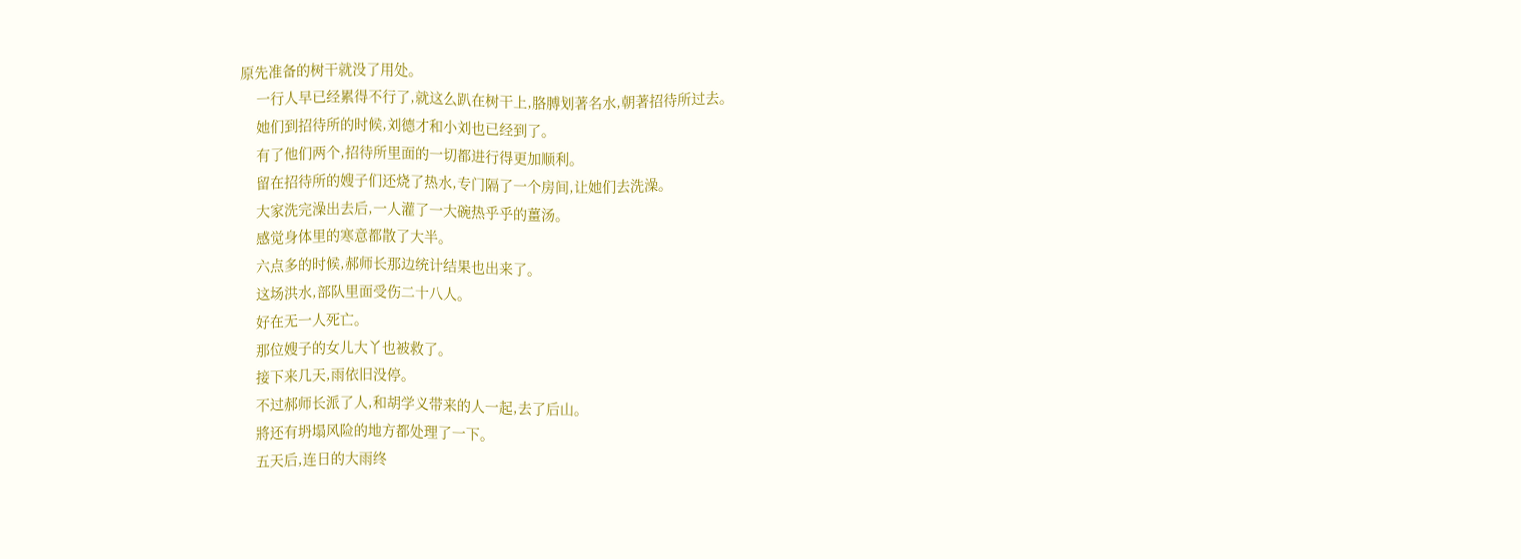原先准备的树干就没了用处。
    一行人早已经累得不行了,就这么趴在树干上,胳膊划著名水,朝著招待所过去。
    她们到招待所的时候,刘德才和小刘也已经到了。
    有了他们两个,招待所里面的一切都进行得更加顺利。
    留在招待所的嫂子们还烧了热水,专门隔了一个房间,让她们去洗澡。
    大家洗完澡出去后,一人灌了一大碗热乎乎的薑汤。
    感觉身体里的寒意都散了大半。
    六点多的时候,郝师长那边统计结果也出来了。
    这场洪水,部队里面受伤二十八人。
    好在无一人死亡。
    那位嫂子的女儿大丫也被救了。
    接下来几天,雨依旧没停。
    不过郝师长派了人,和胡学义带来的人一起,去了后山。
    將还有坍塌风险的地方都处理了一下。
    五天后,连日的大雨终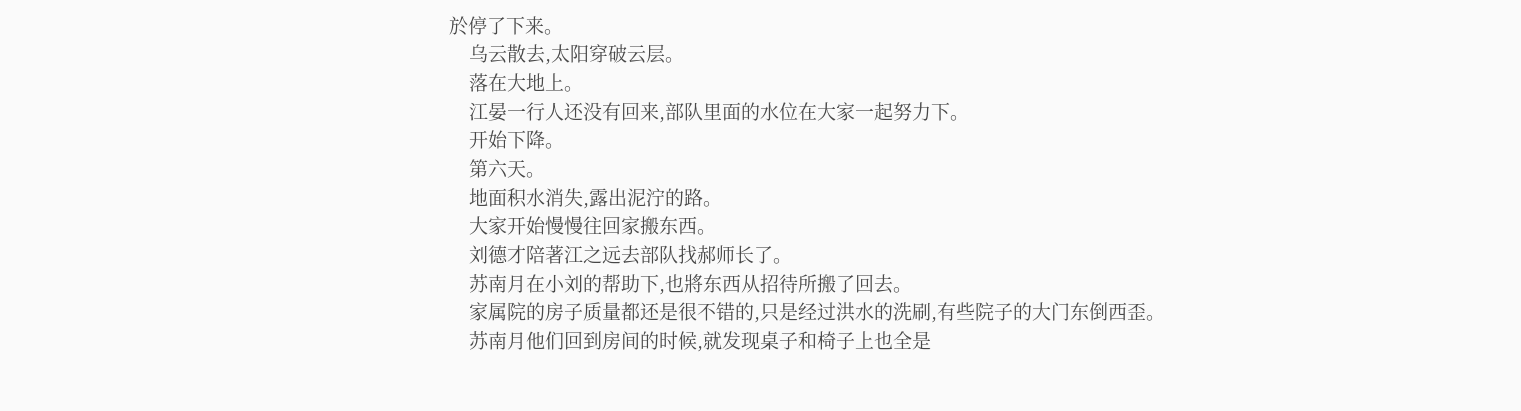於停了下来。
    乌云散去,太阳穿破云层。
    落在大地上。
    江晏一行人还没有回来,部队里面的水位在大家一起努力下。
    开始下降。
    第六天。
    地面积水消失,露出泥泞的路。
    大家开始慢慢往回家搬东西。
    刘德才陪著江之远去部队找郝师长了。
    苏南月在小刘的帮助下,也將东西从招待所搬了回去。
    家属院的房子质量都还是很不错的,只是经过洪水的洗刷,有些院子的大门东倒西歪。
    苏南月他们回到房间的时候,就发现桌子和椅子上也全是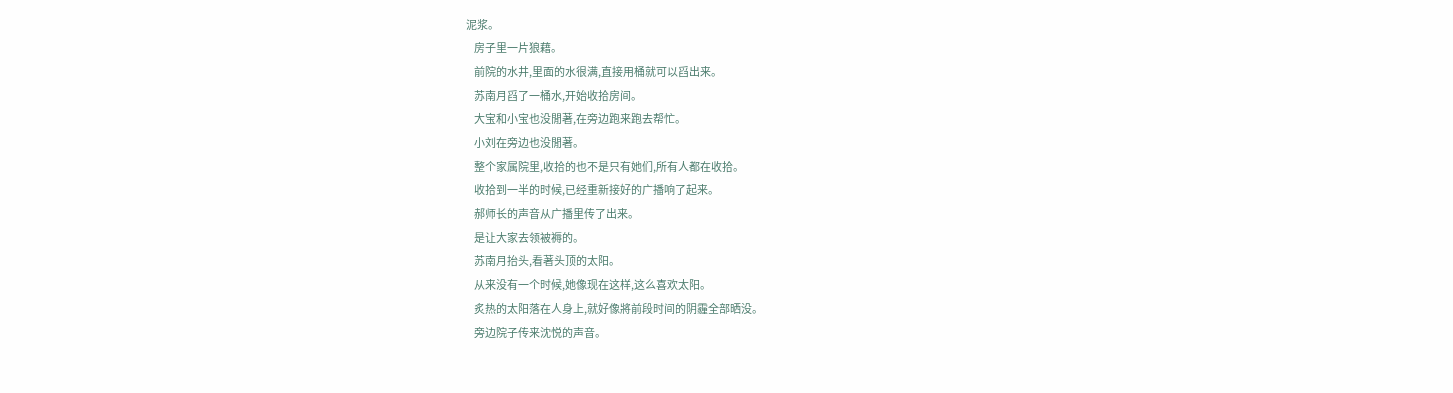泥浆。
    房子里一片狼藉。
    前院的水井,里面的水很满,直接用桶就可以舀出来。
    苏南月舀了一桶水,开始收拾房间。
    大宝和小宝也没閒著,在旁边跑来跑去帮忙。
    小刘在旁边也没閒著。
    整个家属院里,收拾的也不是只有她们,所有人都在收拾。
    收拾到一半的时候,已经重新接好的广播响了起来。
    郝师长的声音从广播里传了出来。
    是让大家去领被褥的。
    苏南月抬头,看著头顶的太阳。
    从来没有一个时候,她像现在这样,这么喜欢太阳。
    炙热的太阳落在人身上,就好像將前段时间的阴霾全部晒没。
    旁边院子传来沈悦的声音。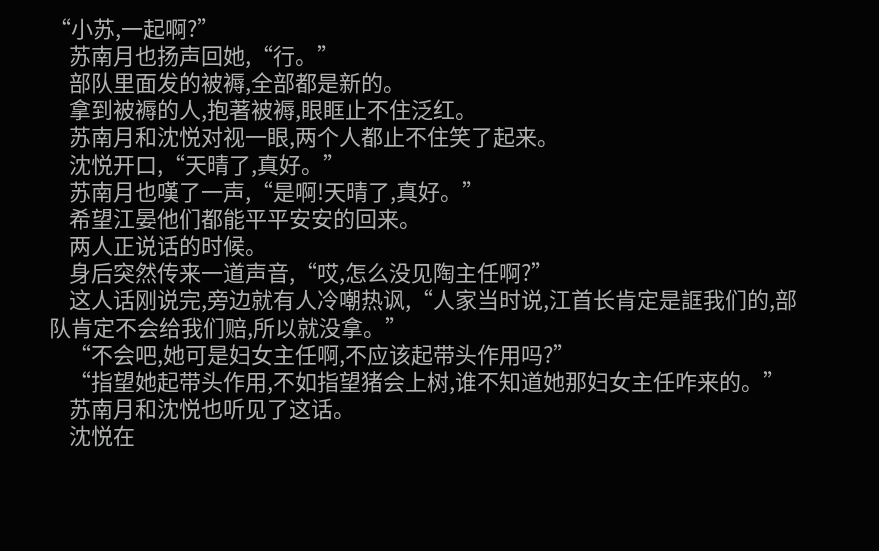“小苏,一起啊?”
    苏南月也扬声回她,“行。”
    部队里面发的被褥,全部都是新的。
    拿到被褥的人,抱著被褥,眼眶止不住泛红。
    苏南月和沈悦对视一眼,两个人都止不住笑了起来。
    沈悦开口,“天晴了,真好。”
    苏南月也嘆了一声,“是啊!天晴了,真好。”
    希望江晏他们都能平平安安的回来。
    两人正说话的时候。
    身后突然传来一道声音,“哎,怎么没见陶主任啊?”
    这人话刚说完,旁边就有人冷嘲热讽,“人家当时说,江首长肯定是誆我们的,部队肯定不会给我们赔,所以就没拿。”
    “不会吧,她可是妇女主任啊,不应该起带头作用吗?”
    “指望她起带头作用,不如指望猪会上树,谁不知道她那妇女主任咋来的。”
    苏南月和沈悦也听见了这话。
    沈悦在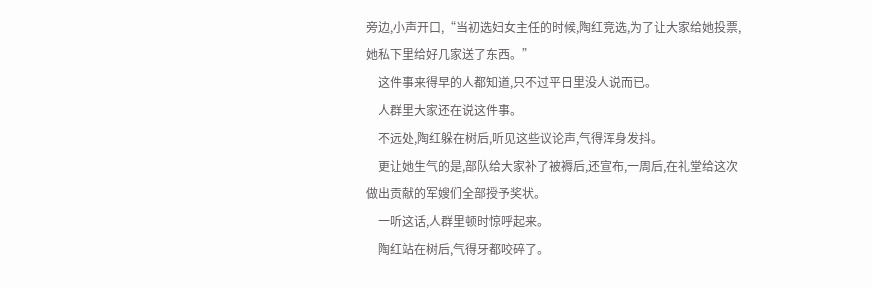旁边,小声开口,“当初选妇女主任的时候,陶红竞选,为了让大家给她投票,她私下里给好几家送了东西。”
    这件事来得早的人都知道,只不过平日里没人说而已。
    人群里大家还在说这件事。
    不远处,陶红躲在树后,听见这些议论声,气得浑身发抖。
    更让她生气的是,部队给大家补了被褥后,还宣布,一周后,在礼堂给这次做出贡献的军嫂们全部授予奖状。
    一听这话,人群里顿时惊呼起来。
    陶红站在树后,气得牙都咬碎了。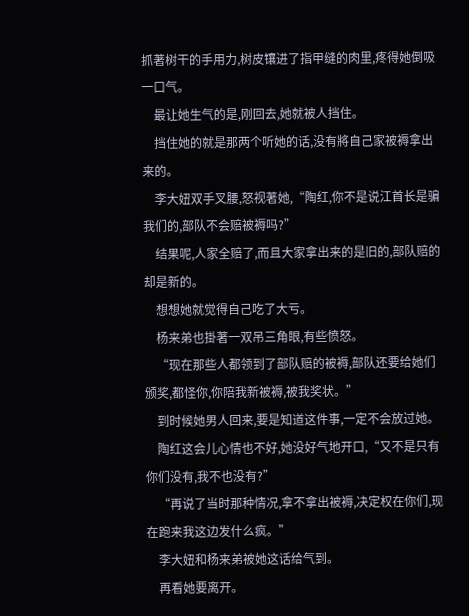抓著树干的手用力,树皮镶进了指甲缝的肉里,疼得她倒吸一口气。
    最让她生气的是,刚回去,她就被人挡住。
    挡住她的就是那两个听她的话,没有將自己家被褥拿出来的。
    李大妞双手叉腰,怒视著她,“陶红,你不是说江首长是骗我们的,部队不会赔被褥吗?”
    结果呢,人家全赔了,而且大家拿出来的是旧的,部队赔的却是新的。
    想想她就觉得自己吃了大亏。
    杨来弟也掛著一双吊三角眼,有些愤怒。
    “现在那些人都领到了部队赔的被褥,部队还要给她们颁奖,都怪你,你陪我新被褥,被我奖状。”
    到时候她男人回来,要是知道这件事,一定不会放过她。
    陶红这会儿心情也不好,她没好气地开口,“又不是只有你们没有,我不也没有?”
    “再说了当时那种情况,拿不拿出被褥,决定权在你们,现在跑来我这边发什么疯。”
    李大妞和杨来弟被她这话给气到。
    再看她要离开。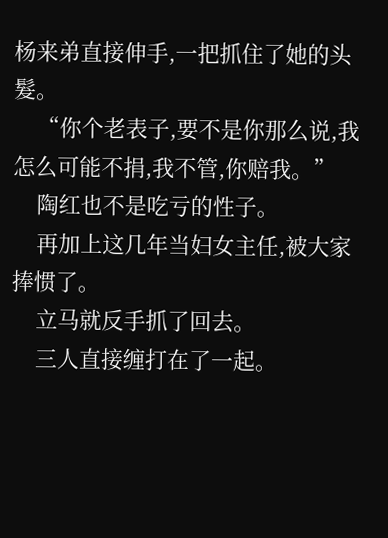杨来弟直接伸手,一把抓住了她的头髮。
    “你个老表子,要不是你那么说,我怎么可能不捐,我不管,你赔我。”
    陶红也不是吃亏的性子。
    再加上这几年当妇女主任,被大家捧惯了。
    立马就反手抓了回去。
    三人直接缠打在了一起。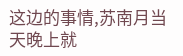这边的事情,苏南月当天晚上就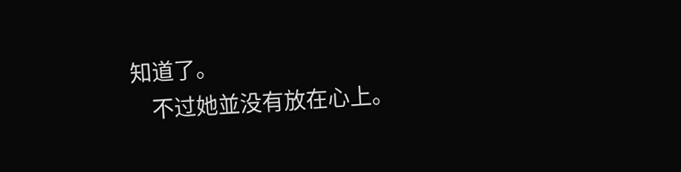知道了。
    不过她並没有放在心上。